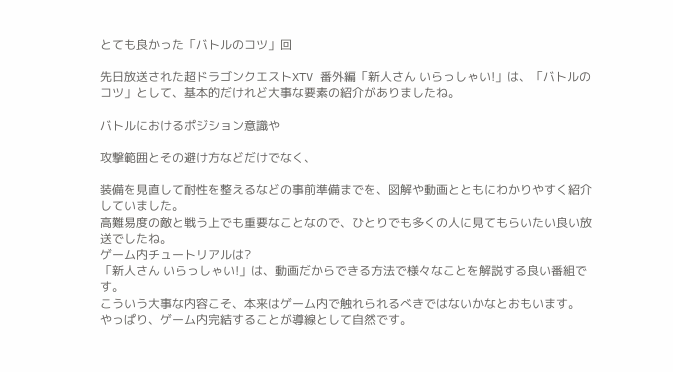とても良かった「バトルのコツ」回

先日放送された超ドラゴンクエストXTV 番外編「新人さん いらっしゃい!」は、「バトルのコツ」として、基本的だけれど大事な要素の紹介がありましたね。

バトルにおけるポジション意識や

攻撃範囲とその避け方などだけでなく、

装備を見直して耐性を整えるなどの事前準備までを、図解や動画とともにわかりやすく紹介していました。
高難易度の敵と戦う上でも重要なことなので、ひとりでも多くの人に見てもらいたい良い放送でしたね。
ゲーム内チュートリアルは?
「新人さん いらっしゃい!」は、動画だからできる方法で様々なことを解説する良い番組です。
こういう大事な内容こそ、本来はゲーム内で触れられるべきではないかなとおもいます。
やっぱり、ゲーム内完結することが導線として自然です。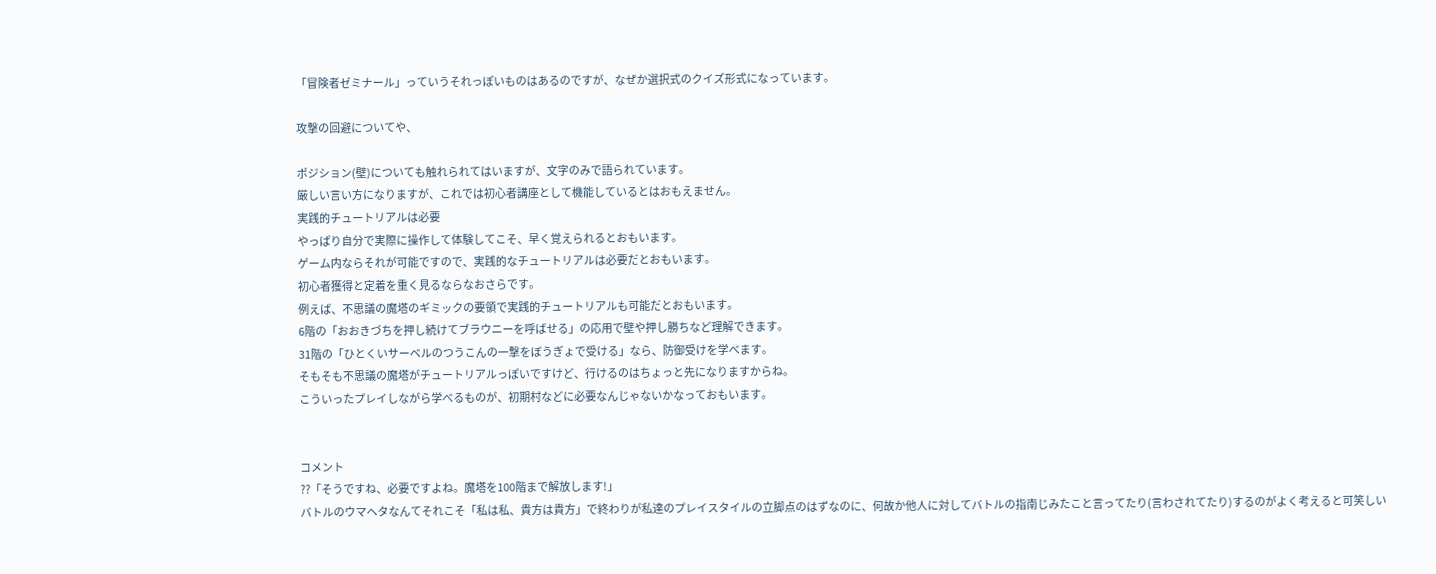「冒険者ゼミナール」っていうそれっぽいものはあるのですが、なぜか選択式のクイズ形式になっています。

攻撃の回避についてや、

ポジション(壁)についても触れられてはいますが、文字のみで語られています。
厳しい言い方になりますが、これでは初心者講座として機能しているとはおもえません。
実践的チュートリアルは必要
やっぱり自分で実際に操作して体験してこそ、早く覚えられるとおもいます。
ゲーム内ならそれが可能ですので、実践的なチュートリアルは必要だとおもいます。
初心者獲得と定着を重く見るならなおさらです。
例えば、不思議の魔塔のギミックの要領で実践的チュートリアルも可能だとおもいます。
6階の「おおきづちを押し続けてブラウニーを呼ばせる」の応用で壁や押し勝ちなど理解できます。
31階の「ひとくいサーベルのつうこんの一撃をぼうぎょで受ける」なら、防御受けを学べます。
そもそも不思議の魔塔がチュートリアルっぽいですけど、行けるのはちょっと先になりますからね。
こういったプレイしながら学べるものが、初期村などに必要なんじゃないかなっておもいます。


コメント
??「そうですね、必要ですよね。魔塔を100階まで解放します!」
バトルのウマヘタなんてそれこそ「私は私、貴方は貴方」で終わりが私達のプレイスタイルの立脚点のはずなのに、何故か他人に対してバトルの指南じみたこと言ってたり(言わされてたり)するのがよく考えると可笑しい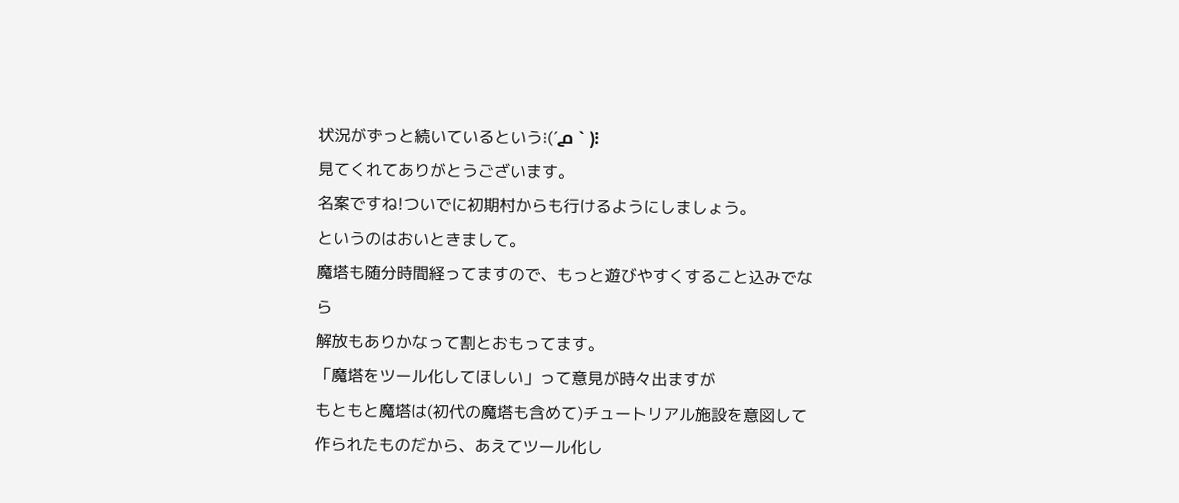状況がずっと続いているという⁝(´൧ ` )⁝
見てくれてありがとうございます。
名案ですね!ついでに初期村からも行けるようにしましょう。
というのはおいときまして。
魔塔も随分時間経ってますので、もっと遊びやすくすること込みでなら
解放もありかなって割とおもってます。
「魔塔をツール化してほしい」って意見が時々出ますが
もともと魔塔は(初代の魔塔も含めて)チュートリアル施設を意図して作られたものだから、あえてツール化し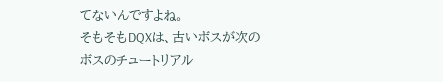てないんですよね。
そもそもDQXは、古いボスが次のボスのチュートリアル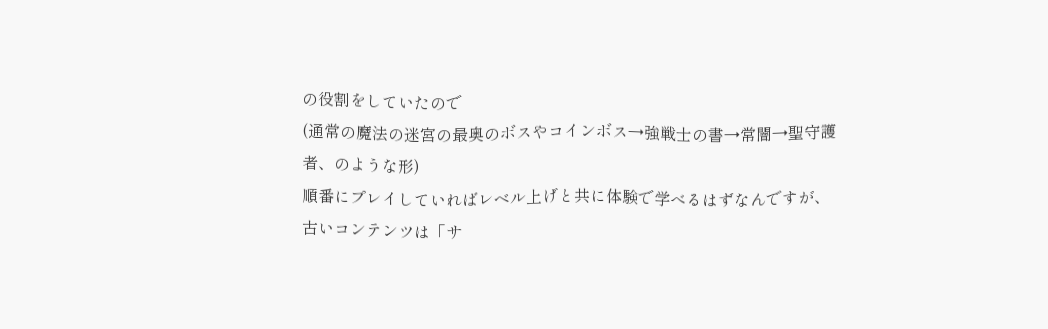の役割をしていたので
(通常の魔法の迷宮の最奥のボスやコインボス→強戦士の書→常闇→聖守護者、のような形)
順番にプレイしていればレベル上げと共に体験で学べるはずなんですが、
古いコンテンツは「サ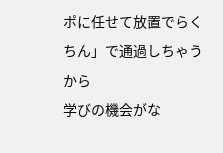ポに任せて放置でらくちん」で通過しちゃうから
学びの機会がな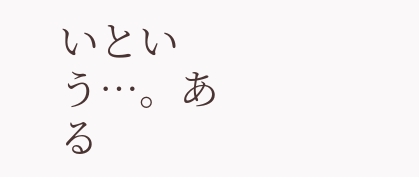いという…。ある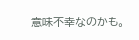意味不幸なのかも。